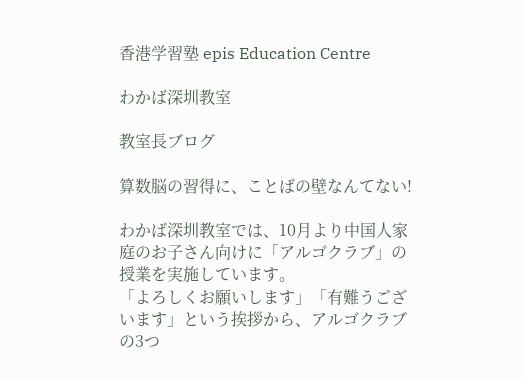香港学習塾 epis Education Centre

わかば深圳教室

教室長ブログ

算数脳の習得に、ことばの壁なんてない!

わかば深圳教室では、10月より中国人家庭のお子さん向けに「アルゴクラブ」の授業を実施しています。
「よろしくお願いします」「有難うございます」という挨拶から、アルゴクラブの3つ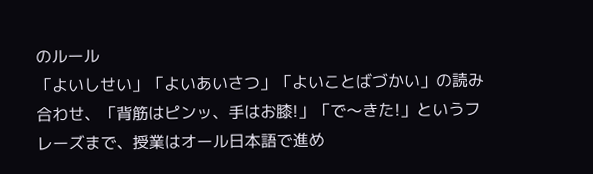のルール
「よいしせい」「よいあいさつ」「よいことばづかい」の読み合わせ、「背筋はピンッ、手はお膝!」「で〜きた!」というフレーズまで、授業はオール日本語で進め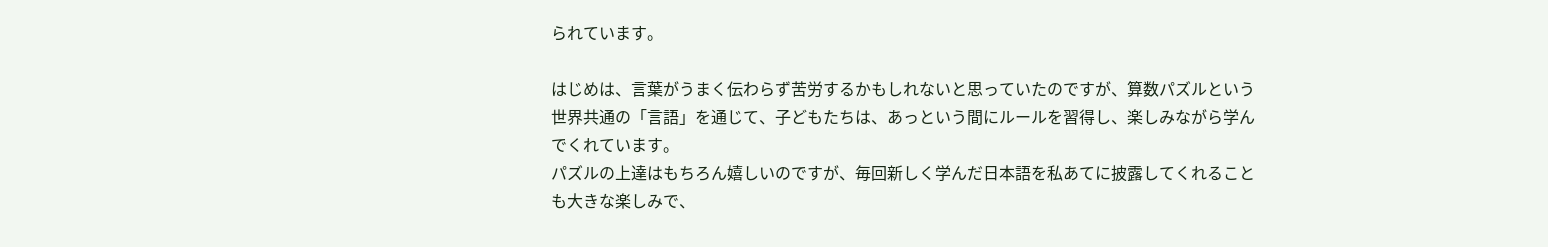られています。

はじめは、言葉がうまく伝わらず苦労するかもしれないと思っていたのですが、算数パズルという世界共通の「言語」を通じて、子どもたちは、あっという間にルールを習得し、楽しみながら学んでくれています。
パズルの上達はもちろん嬉しいのですが、毎回新しく学んだ日本語を私あてに披露してくれることも大きな楽しみで、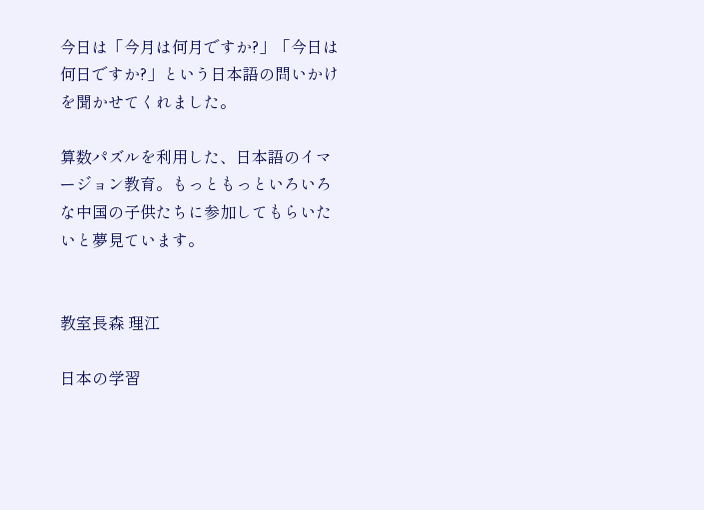今日は「今月は何月ですか?」「今日は何日ですか?」という日本語の問いかけを聞かせてくれました。

算数パズルを利用した、日本語のイマージョン教育。もっともっといろいろな中国の子供たちに参加してもらいたいと夢見ています。


教室長森 理江

日本の学習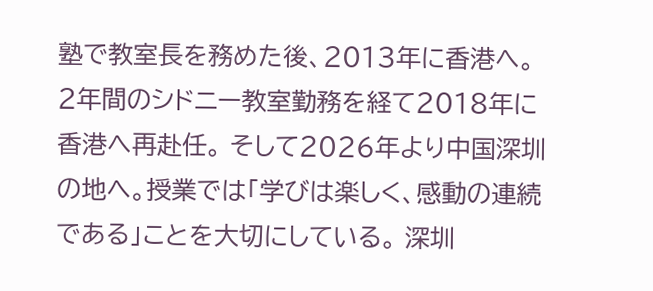塾で教室長を務めた後、2013年に香港へ。2年間のシドニー教室勤務を経て2018年に香港へ再赴任。 そして2026年より中国深圳の地へ。授業では「学びは楽しく、感動の連続である」ことを大切にしている。 深圳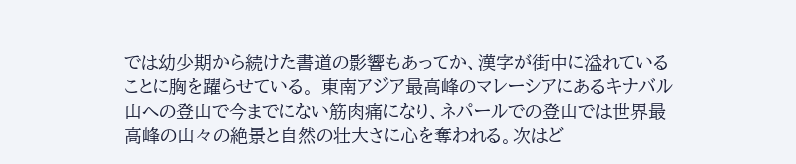では幼少期から続けた書道の影響もあってか、漢字が街中に溢れていることに胸を躍らせている。 東南アジア最高峰のマレーシアにあるキナバル山への登山で今までにない筋肉痛になり、ネパールでの登山では世界最高峰の山々の絶景と自然の壮大さに心を奪われる。次はど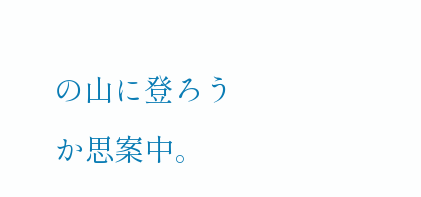の山に登ろうか思案中。